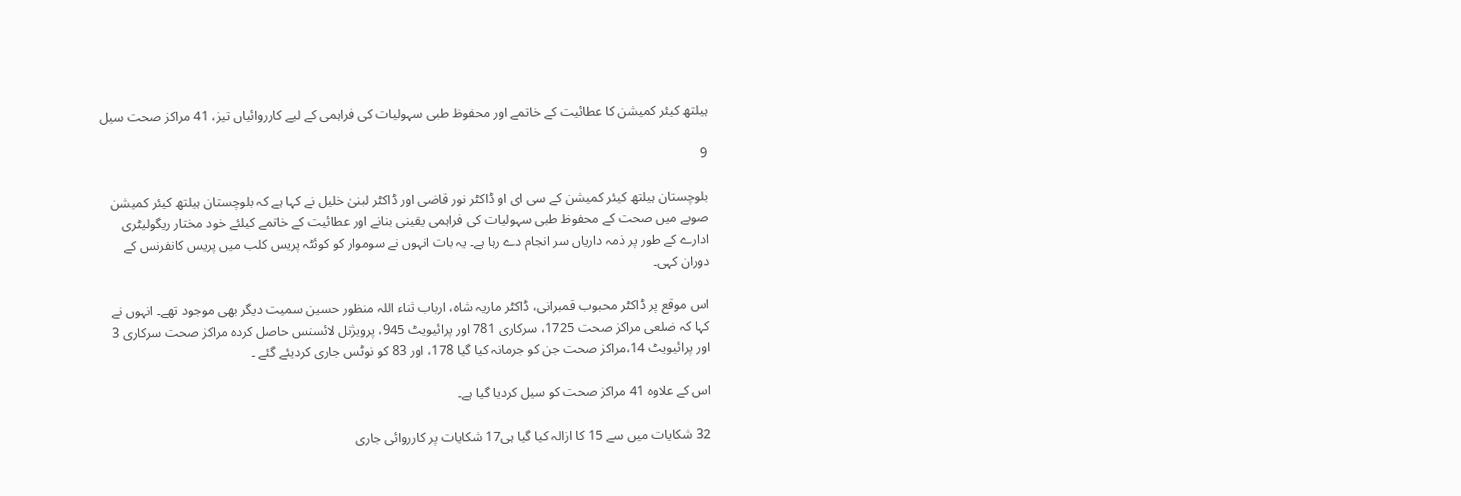ہیلتھ کیئر کمیشن کا عطائیت کے خاتمے اور محفوظ طبی سہولیات کی فراہمی کے لیے کارروائیاں تیز، 41 مراکز صحت سیل

9

بلوچستان ہیلتھ کیئر کمیشن کے سی ای او ڈاکٹر نور قاضی اور ڈاکٹر لبنیٰ خلیل نے کہا ہے کہ بلوچستان ہیلتھ کیئر کمیشن صوبے میں صحت کے محفوظ طبی سہولیات کی فراہمی یقینی بنانے اور عطائیت کے خاتمے کیلئے خود مختار ریگولیٹری ادارے کے طور پر ذمہ داریاں سر انجام دے رہا ہے۔ یہ بات انہوں نے سوموار کو کوئٹہ پریس کلب میں پریس کانفرنس کے دوران کہی۔

اس موقع پر ڈاکٹر محبوب قمبرانی، ڈاکٹر ماریہ شاہ، ارباب ثناء اللہ منظور حسین سمیت دیگر بھی موجود تھے۔ انہوں نے کہا کہ ضلعی مراکز صحت 1725، سرکاری 781 اور پرائیویٹ 945، پرویژنل لائسنس حاصل کردہ مراکز صحت سرکاری 3 اور پرائیویٹ 14،مراکز صحت جن کو جرمانہ کیا گیا 178، اور 83 کو نوٹس جاری کردیئے گئے ۔

اس کے علاوہ 41 مراکز صحت کو سیل کردیا گیا ہے۔

32 شکایات میں سے 15 کا ازالہ کیا گیا ہی17 شکایات پر کارروائی جاری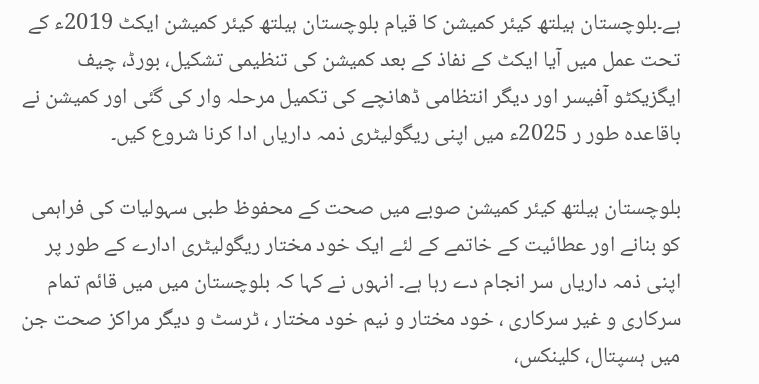ہے۔بلوچستان ہیلتھ کیئر کمیشن کا قیام بلوچستان ہیلتھ کیئر کمیشن ایکٹ 2019ء کے تحت عمل میں آیا ایکٹ کے نفاذ کے بعد کمیشن کی تنظیمی تشکیل، بورڈ، چیف ایگزیکٹو آفیسر اور دیگر انتظامی ڈھانچے کی تکمیل مرحلہ وار کی گئی اور کمیشن نے باقاعدہ طور ر 2025ء میں اپنی ریگولیٹری ذمہ داریاں ادا کرنا شروع کیں۔

بلوچستان ہیلتھ کیئر کمیشن صوبے میں صحت کے محفوظ طبی سہولیات کی فراہمی کو بنانے اور عطائیت کے خاتمے کے لئے ایک خود مختار ریگولیٹری ادارے کے طور پر اپنی ذمہ داریاں سر انجام دے رہا ہے۔ انہوں نے کہا کہ بلوچستان میں میں قائم تمام سرکاری و غیر سرکاری ، خود مختار و نیم خود مختار ، ٹرسٹ و دیگر مراکز صحت جن میں ہسپتال، کلینکس،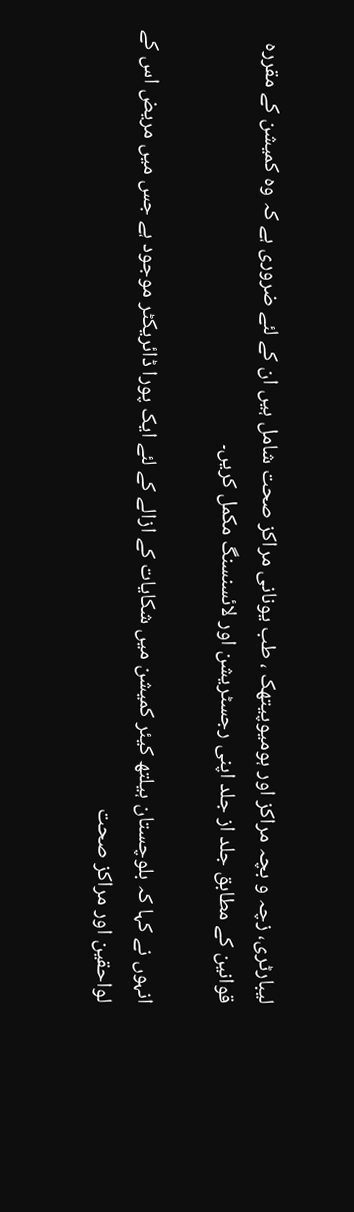لیبارٹری، زچہ و بچہ مراکز اور ہومیوپیتھک ، طب یونانی مراکز صحت شامل ہیں ان کے لئے ضروری ہے کہ وہ کمیشن کے مقررہ قوانین کے مطابق جلد از جلد اپنی رجسٹریشن اور لائسنسنگ مکمل کریں۔

انہوں نے کہا کہ بلوچستان ہیلتھ کیئر کمیشن میں شکایات کے ازالے کے لئے ایک پورا ڈائریکٹر موجود ہے جس میں مریض اس کے لواحقین اور مراکز صحت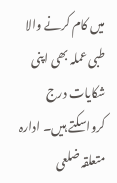میں کام کرنے والا طبی عملہ بھی اپنی شکایات درج کرواسکتے ہیں۔ ادارہ متعلقہ ضلعی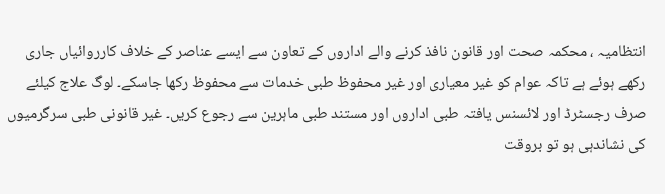انتظامیہ ، محکمہ صحت اور قانون نافذ کرنے والے اداروں کے تعاون سے ایسے عناصر کے خلاف کارروائیاں جاری رکھے ہوئے ہے تاکہ عوام کو غیر معیاری اور غیر محفوظ طبی خدمات سے محفوظ رکھا جاسکے۔ لوگ علاج کیلئے صرف رجسٹرڈ اور لائسنس یافتہ طبی اداروں اور مستند طبی ماہرین سے رجوع کریں۔ غیر قانونی طبی سرگرمیوں کی نشاندہی ہو تو بروقت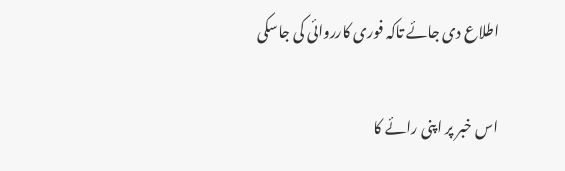اطلاع دی جائے تاکہ فوری کارروائی کی جاسکی

اس خبر پر اپنی رائے کا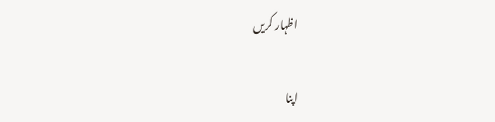اظہار کریں

اپنا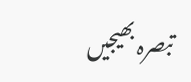تبصرہ بھیجیں